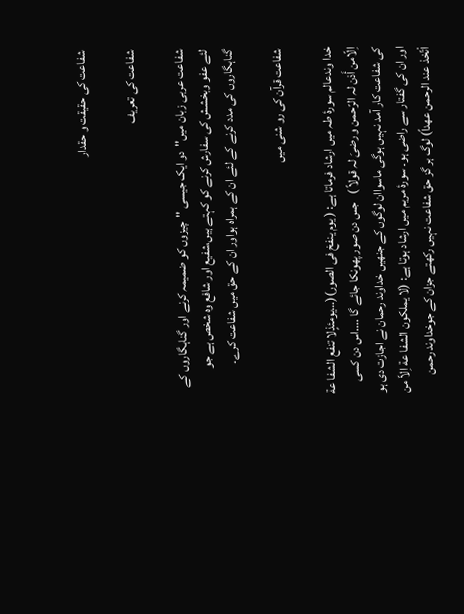شفاعت کی حقیقت و حقدار

شفاعت کی تعریف

شفاعت عربی زبان میں''دو ایک جیسی ''چیزوں کو ضمیمہ کرنے اور گناہگاروں کے لئے عفو وبخشش کی سفارش کرنے کو کہتے ہیں،شفیع اور شافع وہ شخص ہے جو گناہگاروں کی مدد کرنے کے لئے ان کے ہمراہ ہواور ان کے حق میں شفاعت کرے۔

شفاعت قرآن کی رو شنی میں

خدا وندعالم سورۂ طہ میں ارشاد فرماتا ہے: ( یوم ینفخ فی الصور)(…یومئذٍلا تنفع الشفا عة اِلّامن أَذن لہ الرّحمن و رضیَ لہ قولاً )   جس دن صور پھونکا جائے گا ....اس دن کسی کی شفاعت کار آمد نہیں ہوگی ماسواان لوگوں کے جنھیں خداوند رحمان نے اجازت دی ہو اور ان کی گفتار سے راضی ہو۔ سورۂ مریم میں ارشاد ہوتا ہے: (لا یملکون الشفا عة اِلاّ من اْتّخذ عند الرحمن عھداً) لوگ ہر گز حق شفاعت نہیں رکھتے جزان کے جوخداوند رحمن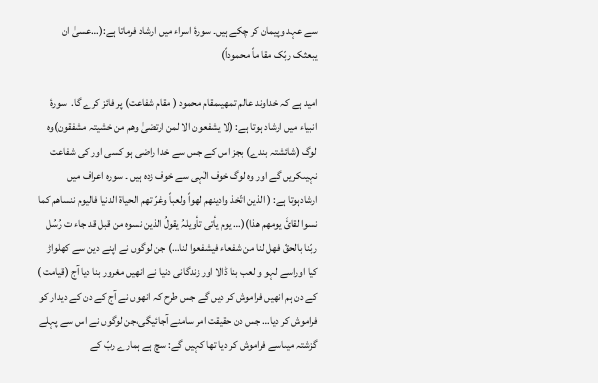سے عہد وپیمان کر چکے ہیں۔ سورۂ اسراء میں ارشاد فرماتا ہے:(…عسیٰ ان یبعثک ربّک مقا ماً محموداً)

امید ہے کہ خداوند عالم تمھیںمقام محمود ( مقام شفاعت) پر فائز کرے گا.  سورۂ انبیاء میں ارشاد ہوتا ہے: (لا یشفعون الا لمن ارتضیٰ وھم من خشیتہ مشفقون)وہ لوگ (شائشتہ بندے) بجز اس کے جس سے خدا راضی ہو کسی اور کی شفاعت نہیںکریں گے اور وہ لوگ خوف الٰہی سے خوف زدہ ہیں ۔ سورہ اعراف میں ارشادہوتا ہے: ( الذین اتّخذ وادینھم لھواً ولعباً وغرّ تھم الحیاة الدنیا فالیوم ننساھم کما نسوا لقائَ یومھم ھذا)(… یوم یأتی تأویلہُ یقولُ الذین نسوہ من قبل قد جاء ت رُسُل ربّنا بالحقّ فھل لنا من شفعاء فیشفعوا لنا…) جن لوگوں نے اپنے دین سے کھلواڑ کیا اوراسے لہو و لعب بنا ڈالا اور زندگانی دنیا نے انھیں مغرور بنا دیا آج (قیامت ) کے دن ہم انھیں فراموش کر دیں گے جس طرح کہ انھوں نے آج کے دن کے دیدار کو فراموش کر دیا… جس دن حقیقت امر سامنے آجائیگی،جن لوگوں نے اس سے پہلے گزشتہ میںاسے فراموش کر دیا تھا کہیں گے: سچ ہے ہمارے ربّ کے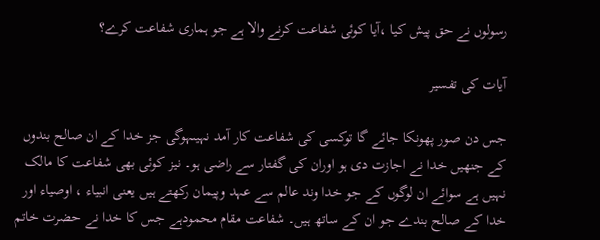رسولوں نے حق پیش کیا ،آیا کوئی شفاعت کرنے والا ہے جو ہماری شفاعت کرے؟

آیات کی تفسیر

جس دن صور پھونکا جائے گا توکسی کی شفاعت کار آمد نہیںہوگی جز خدا کے ان صالح بندوں کے جنھیں خدا نے اجازت دی ہو اوران کی گفتار سے راضی ہو۔ نیز کوئی بھی شفاعت کا مالک نہیں ہے سوائے ان لوگوں کے جو خدا وند عالم سے عہد وپیمان رکھتے ہیں یعنی انبیاء ، اوصیاء اور خدا کے صالح بندے جو ان کے ساتھ ہیں۔ شفاعت مقام محمودہے جس کا خدا نے حضرت خاتم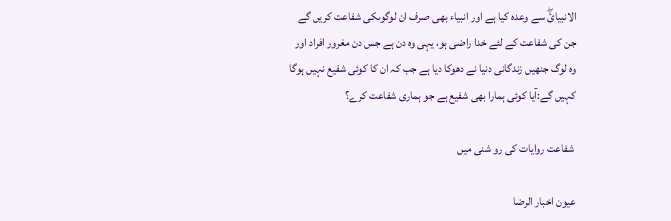الانبیائۖ سے وعدہ کیا ہے اور انبیاء بھی صرف ان لوگوںکی شفاعت کریں گے جن کی شفاعت کے لئے خدا راضی ہو، یہی وہ دن ہے جس دن مغرور افراد اور وہ لوگ جنھیں زندگانی دنیا نے دھوکا دیا ہے جب کہ ان کا کوئی شفیع نہیں ہوگا کہیں گے:آیا کوئی ہمارا بھی شفیع ہے جو ہماری شفاعت کرے؟

 شفاعت روایات کی رو شنی میں

عیون اخبار الرضا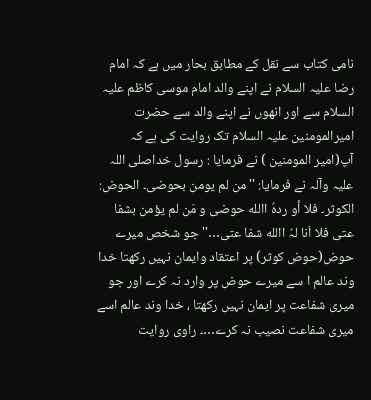نامی کتاب سے نقل کے مطابق بحار میں ہے کہ امام رضا علیہ السلام نے اپنے والد امام موسی کاظم علیہ السلام سے اور انھوں نے اپنے والد سے حضرت امیرالمومنین علیہ السلام تک روایت کی ہے کہ آپ(امیر المومنین ) نے فرمایا : رسول خداصلی اللہ علیہ وآلہ نے فرمایا: ''من لم یومن بحوضی۔ الحوض: الکوثر۔ فلا أو ردہُ االله حوضی و مَن لم یؤمن بشفا عتی فلا اَنا لہُ االله شفا عتی…'' جو شخص میرے حوض(حوض کوثر) پر اعتقاد وایمان نہیں رکھتا خدا وند عالم ا سے میرے حوض پر وارد نہ کرے اور جو میری شفاعت پر ایمان نہیں رکھتا ، خدا وند عالم اسے میری شفاعت نصیب نہ کرے…۔ راوی روایت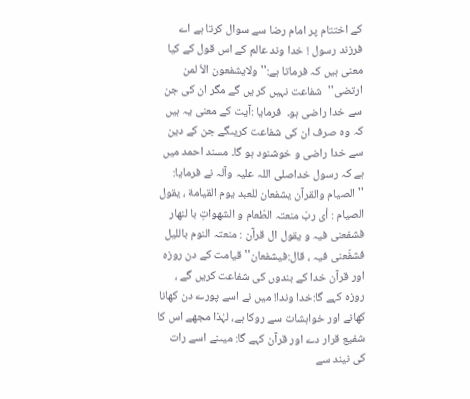کے اختتام پر امام رضا سے سوال کرتا ہے اے فرزند رسول ! خدا وند عالم کے اس قول کے کیا معنی ہیں کہ فرماتا ہے:''ولایشفعون الاّ لمن ارتضی''  شفاعت نہیں کر یں گے مگر ان کی جن سے خدا راضی ہو۔  فرمایا :آیت کے معنی یہ ہیں کہ وہ صرف ان کی شفاعت کریںگے جن کے دین سے خدا راضی و خوشنود ہو گا۔ مسند احمد میں ہے کہ رسول خداصلی اللہ علیہ وآلہ نے فرمایا: ''الصیام والقرآن یشفعان للعبد یوم القیامة ، یقول الصیام : أی ربّ منعتہ الطّعام و الشھواتِ با لنھار فشفعنی فیہ و یقول ال قرآن : منعتہ النوم باللیل فشفّعنی فیہ ، قال:فیشفعان'' قیامت کے دن روزہ اور قرآن خدا کے بندوں کی شفاعت کریں گے ، روزہ کہے گا:خدا وندا! میں نے اسے پورے دن کھانا کھانے اور خواہشات سے روکا ہے، لہٰذا مجھے اس کا شفیع قرار دے اور قرآن کہے گا: میںنے اسے رات کی نیند سے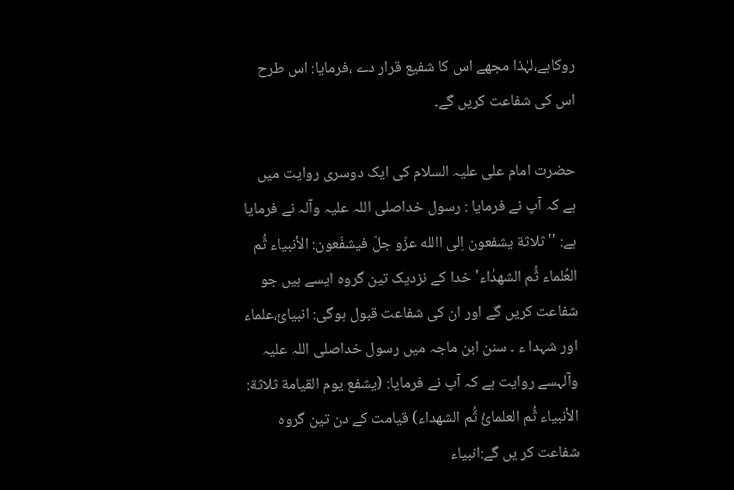روکاہے،لہٰذا مجھے اس کا شفیع قرار دے ،فرمایا: اس طرح اس کی شفاعت کریں گے۔

حضرت امام علی علیہ السلام کی ایک دوسری روایت میں ہے کہ آپ نے فرمایا : رسول خداصلی اللہ علیہ وآلہ نے فرمایا ہے: '' ثلاثة یشفعون اِلی االله عزّو جلّ فیشفّعون: الأنبیاء ثُّم العُلماء ثُّم الشھدٰاء' خدا کے نزدیک تین گروہ ایسے ہیں جو شفاعت کریں گے اور ان کی شفاعت قبول ہوگی: انبیائ،علماء اور شہدا ء ۔ سنن ابن ماجہ میں رسول خداصلی اللہ علیہ وآلہسے روایت ہے کہ آپ نے فرمایا: (یشفع یوم القیامة ثلاثة: الأنبیاء ثُّم العلمائُ ثُّم الشھداء) قیامت کے دن تین گروہ شفاعت کر یں گے:انبیاء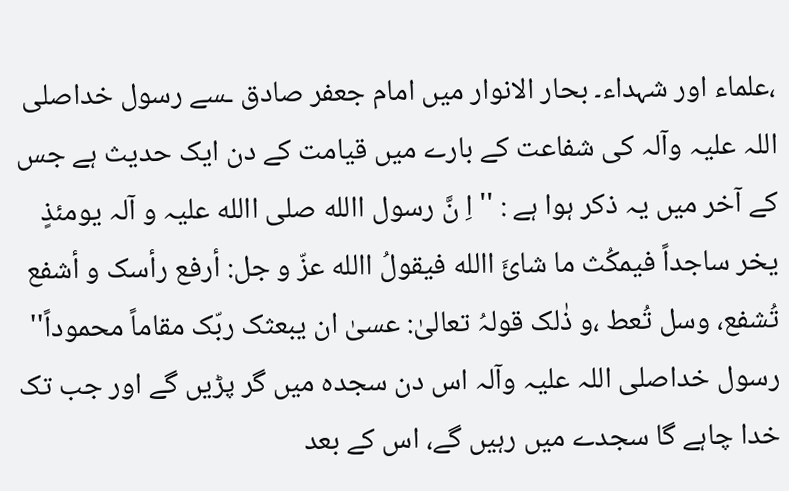،علماء اور شہداء۔ بحار الانوار میں امام جعفر صادق ـسے رسول خداصلی اللہ علیہ وآلہ کی شفاعت کے بارے میں قیامت کے دن ایک حدیث ہے جس کے آخر میں یہ ذکر ہوا ہے : ''اِ نَّ رسول االله صلی االله علیہ و آلہ یومئذٍ یخر ساجداً فیمکُث ما شائَ االله فیقولُ االله عزّ و جل: أرفع رأسک و أشفع تُشفع، وسل تُعط ،و ذٰلک قولہُ تعالیٰ: عسیٰ ان یبعثک ربّک مقاماً محموداً'' رسول خداصلی اللہ علیہ وآلہ اس دن سجدہ میں گر پڑیں گے اور جب تک خدا چاہے گا سجدے میں رہیں گے، اس کے بعد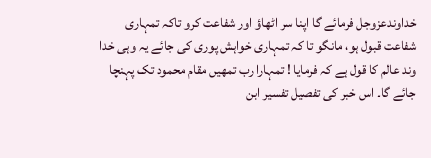خداوندعزوجل فرمائے گا اپنا سر اٹھاؤ اور شفاعت کرو تاکہ تمہاری شفاعت قبول ہو، مانگو تا کہ تمہاری خواہش پوری کی جائے یہ وہی خدا وند عالم کا قول ہے کہ فرمایا ! تمہارا رب تمھیں مقام محمود تک پہنچا جائے گا۔ اس خبر کی تفصیل تفسیر ابن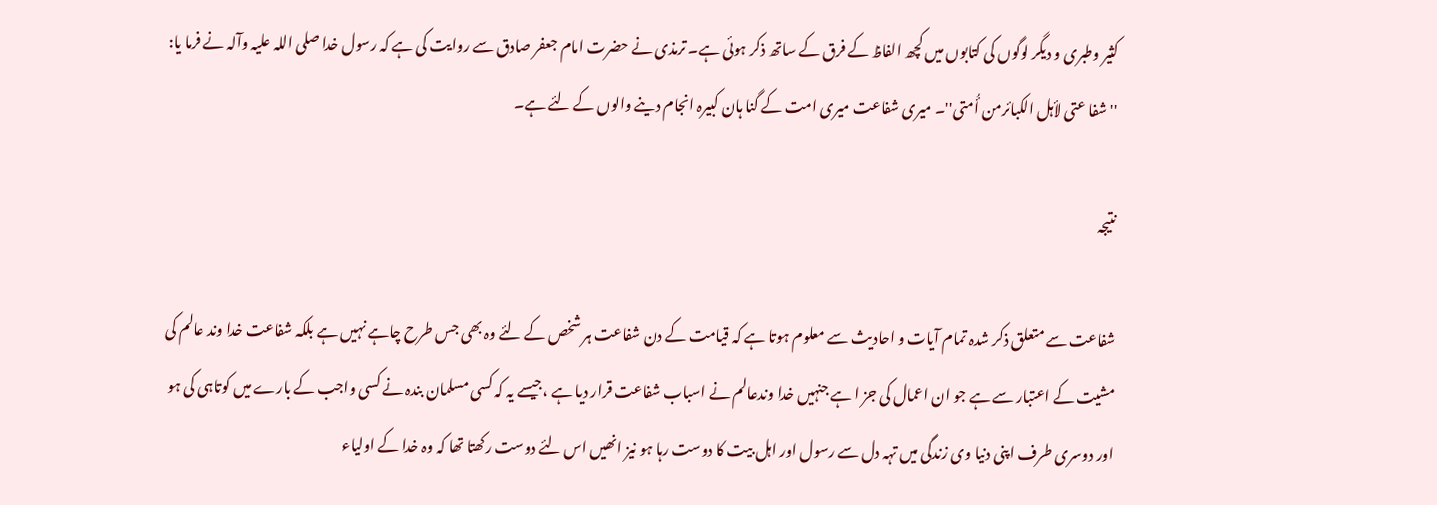کثیر وطبری و دیگر لوگوں کی کتابوں میں کچھ الفاظ کے فرق کے ساتھ ذکر ہوئی ہے۔ ترمذی نے حضرت امام جعفر صادق سے روایت کی ہے کہ رسول خدا صلی اللہ علیہ وآلہ نے فرما یا: ''شفا عتی لأہل الکبائرمن أُمتی''۔ میری شفاعت میری امت کے گنا ہان کبیرہ انجام دینے والوں کے لئے ہے۔

نتیجہ

شفاعت سے متعلق ذکر شدہ تمام آیات و احادیث سے معلوم ہوتا ہے کہ قیامت کے دن شفاعت ہر شخص کے لئے وہ بھی جس طرح چاہے نہیں ہے بلکہ شفاعت خدا وند عالم کی مشیت کے اعتبار سے ہے جو ان اعمال کی جز ا ہے جنہیں خدا وندعالم نے اسباب شفاعت قرار دیا ہے ،جیسے یہ کہ کسی مسلمان بندہ نے کسی واجب کے بارے میں کوتاہی کی ہو اور دوسری طرف اپنی دنیا وی زندگی میں تہہ دل سے رسول اور اہل بیت کا دوست رہا ہو نیز انھیں اس لئے دوست رکھتا تھا کہ وہ خدا کے اولیاء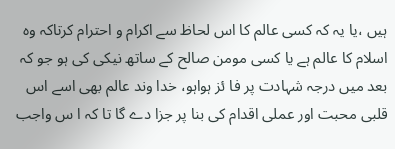ہیں ،یا یہ کہ کسی عالم کا اس لحاظ سے اکرام و احترام کرتاکہ وہ اسلام کا عالم ہے یا کسی مومن صالح کے ساتھ نیکی کی ہو جو کہ بعد میں درجہ شہادت پر فا ئز ہواہو، خدا وند عالم بھی اسے اس قلبی محبت اور عملی اقدام کی بنا پر جزا دے گا تا کہ ا س واجب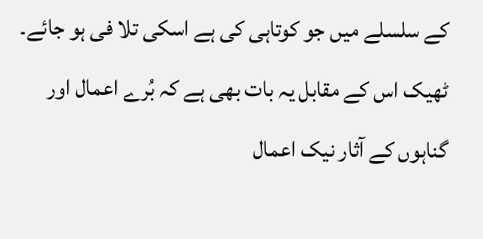کے سلسلے میں جو کوتاہی کی ہے اسکی تلا فی ہو جائے۔ ٹھیک اس کے مقابل یہ بات بھی ہے کہ بُرے اعمال اور گناہوں کے آثار نیک اعمال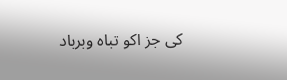کی جز اکو تباہ وبرباد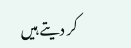کر دیتے ہیں